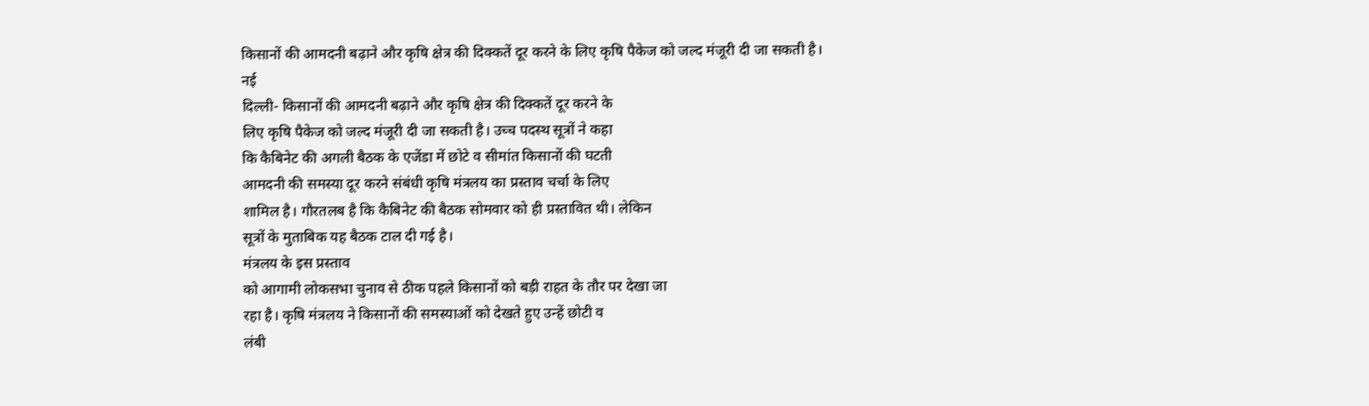किसानों की आमदनी बढ़ाने और कृषि क्षेत्र की दिक्कतें दूर करने के लिए कृषि पैकेज को जल्द मंजूरी दी जा सकती है।
नई
दिल्ली- किसानों की आमदनी बढ़ाने और कृषि क्षेत्र की दिक्कतें दूर करने के
लिए कृषि पैकेज को जल्द मंजूरी दी जा सकती है। उच्च पदस्थ सूत्रों ने कहा
कि कैबिनेट की अगली बैठक के एजेंडा में छोटे व सीमांत किसानों की घटती
आमदनी की समस्या दूर करने संबंधी कृषि मंत्रलय का प्रस्ताव चर्चा के लिए
शामिल है। गौरतलब है कि कैबिनेट की बैठक सोमवार को ही प्रस्तावित थी। लेकिन
सूत्रों के मुताबिक यह बैठक टाल दी गई है।
मंत्रलय के इस प्रस्ताव
को आगामी लोकसभा चुनाव से ठीक पहले किसानों को बड़ी राहत के तौर पर देखा जा
रहा है। कृषि मंत्रलय ने किसानों की समस्याओं को देखते हुए उन्हें छोटी व
लंबी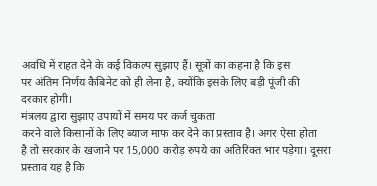अवधि में राहत देने के कई विकल्प सुझाए हैं। सूत्रों का कहना है कि इस
पर अंतिम निर्णय कैबिनेट को ही लेना है, क्योंकि इसके लिए बड़ी पूंजी की
दरकार होगी।
मंत्रलय द्वारा सुझाए उपायों में समय पर कर्ज चुकता
करने वाले किसानों के लिए ब्याज माफ कर देने का प्रस्ताव है। अगर ऐसा होता
है तो सरकार के खजाने पर 15,000 करोड़ रुपये का अतिरिक्त भार पड़ेगा। दूसरा
प्रस्ताव यह है कि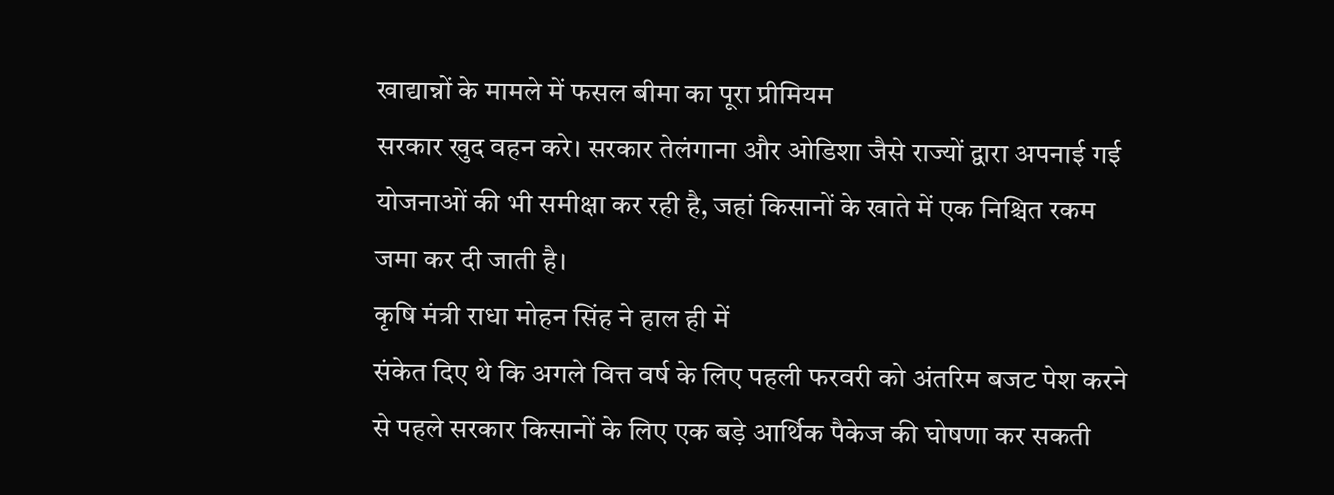खाद्यान्नों के मामले में फसल बीमा का पूरा प्रीमियम
सरकार खुद वहन करे। सरकार तेलंगाना और ओडिशा जैसे राज्यों द्वारा अपनाई गई
योजनाओं की भी समीक्षा कर रही है, जहां किसानों के खाते में एक निश्चित रकम
जमा कर दी जाती है।
कृषि मंत्री राधा मोहन सिंह ने हाल ही में
संकेत दिए थे कि अगले वित्त वर्ष के लिए पहली फरवरी को अंतरिम बजट पेश करने
से पहले सरकार किसानों के लिए एक बड़े आर्थिक पैकेज की घोषणा कर सकती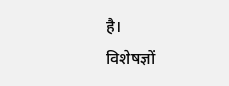है।
विशेषज्ञों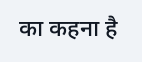का कहना है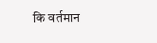कि वर्तमान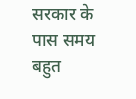सरकार के पास समय बहुत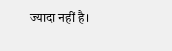ज्यादा नहीं है।